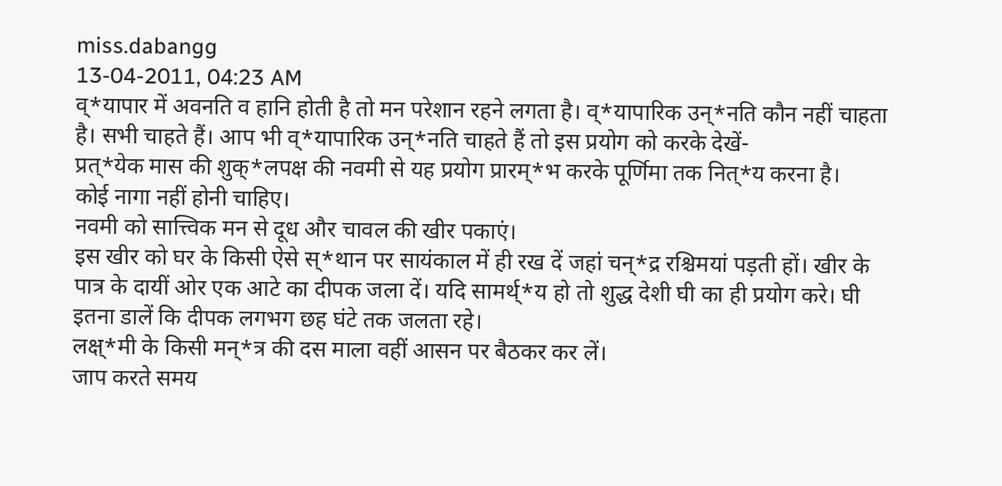miss.dabangg
13-04-2011, 04:23 AM
व्*यापार में अवनति व हानि होती है तो मन परेशान रहने लगता है। व्*यापारिक उन्*नति कौन नहीं चाहता है। सभी चाहते हैं। आप भी व्*यापारिक उन्*नति चाहते हैं तो इस प्रयोग को करके देखें-
प्रत्*येक मास की शुक्*लपक्ष की नवमी से यह प्रयोग प्रारम्*भ करके पूर्णिमा तक नित्*य करना है।
कोई नागा नहीं होनी चाहिए।
नवमी को सात्त्विक मन से दूध और चावल की खीर पकाएं।
इस खीर को घर के किसी ऐसे स्*थान पर सायंकाल में ही रख दें जहां चन्*द्र रश्चिमयां पड़ती हों। खीर के पात्र के दायीं ओर एक आटे का दीपक जला दें। यदि सामर्थ्*य हो तो शुद्ध देशी घी का ही प्रयोग करे। घी इतना डालें कि दीपक लगभग छह घंटे तक जलता रहे।
लक्ष्*मी के किसी मन्*त्र की दस माला वहीं आसन पर बैठकर कर लें।
जाप करते समय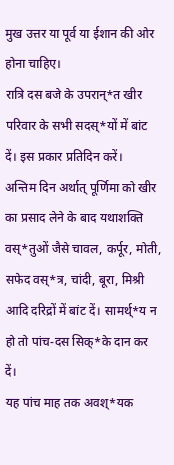मुख उत्तर या पूर्व या ईशान की ओर होना चाहिए।
रात्रि दस बजे के उपरान्*त खीर परिवार के सभी सदस्*यों में बांट दें। इस प्रकार प्रतिदिन करें।
अन्तिम दिन अर्थात् पूर्णिमा को खीर का प्रसाद लेने के बाद यथाशक्ति वस्*तुओं जैसे चावल, कर्पूर, मोती, सफेद वस्*त्र, चांदी, बूरा, मिश्री आदि दरिद्रों में बांट दें। सामर्थ्*य न हो तो पांच-दस सिक्*के दान कर दें।
यह पांच माह तक अवश्*यक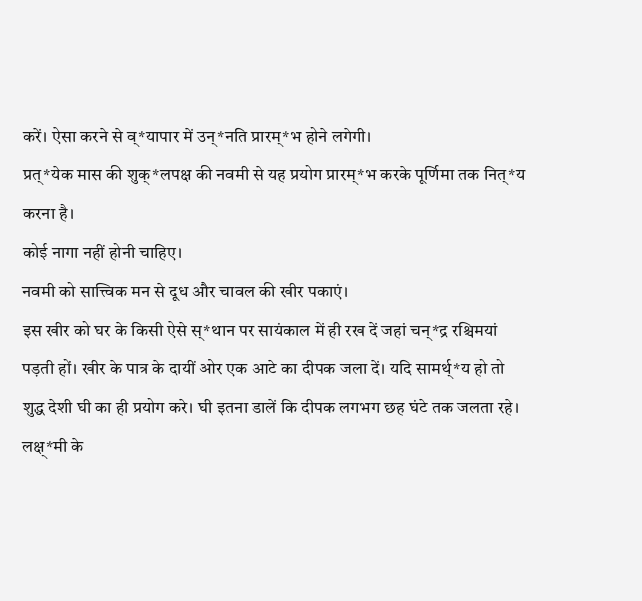करें। ऐसा करने से व्*यापार में उन्*नति प्रारम्*भ होने लगेगी।
प्रत्*येक मास की शुक्*लपक्ष की नवमी से यह प्रयोग प्रारम्*भ करके पूर्णिमा तक नित्*य करना है।
कोई नागा नहीं होनी चाहिए।
नवमी को सात्त्विक मन से दूध और चावल की खीर पकाएं।
इस खीर को घर के किसी ऐसे स्*थान पर सायंकाल में ही रख दें जहां चन्*द्र रश्चिमयां पड़ती हों। खीर के पात्र के दायीं ओर एक आटे का दीपक जला दें। यदि सामर्थ्*य हो तो शुद्ध देशी घी का ही प्रयोग करे। घी इतना डालें कि दीपक लगभग छह घंटे तक जलता रहे।
लक्ष्*मी के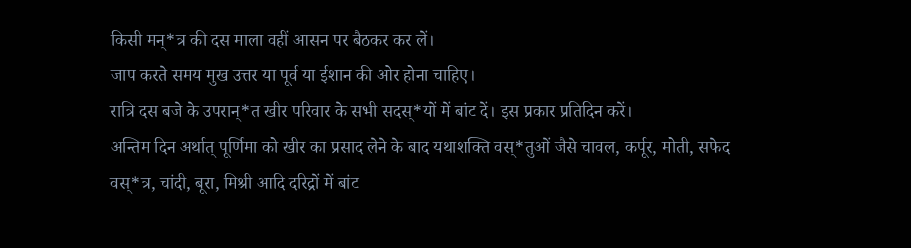किसी मन्*त्र की दस माला वहीं आसन पर बैठकर कर लें।
जाप करते समय मुख उत्तर या पूर्व या ईशान की ओर होना चाहिए।
रात्रि दस बजे के उपरान्*त खीर परिवार के सभी सदस्*यों में बांट दें। इस प्रकार प्रतिदिन करें।
अन्तिम दिन अर्थात् पूर्णिमा को खीर का प्रसाद लेने के बाद यथाशक्ति वस्*तुओं जैसे चावल, कर्पूर, मोती, सफेद वस्*त्र, चांदी, बूरा, मिश्री आदि दरिद्रों में बांट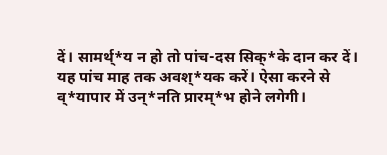दें। सामर्थ्*य न हो तो पांच-दस सिक्*के दान कर दें।
यह पांच माह तक अवश्*यक करें। ऐसा करने से व्*यापार में उन्*नति प्रारम्*भ होने लगेगी।